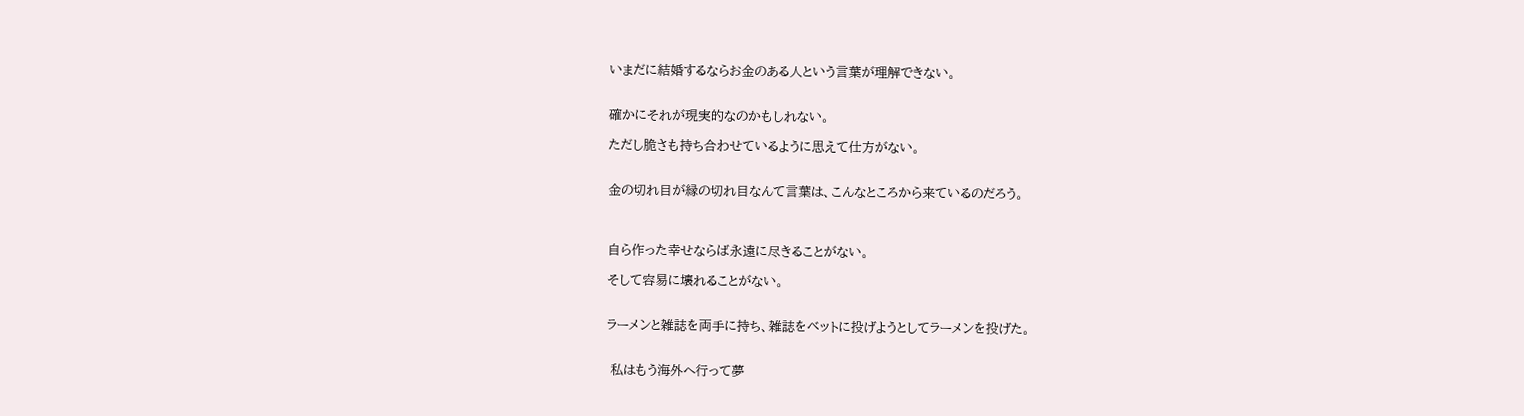いまだに結婚するならお金のある人という言葉が理解できない。


確かにそれが現実的なのかもしれない。

ただし脆さも持ち合わせているように思えて仕方がない。


金の切れ目が縁の切れ目なんて言葉は、こんなところから来ているのだろう。



自ら作った幸せならば永遠に尽きることがない。

そして容易に壊れることがない。


ラーメンと雑誌を両手に持ち、雑誌をベットに投げようとしてラーメンを投げた。


 私はもう海外へ行って夢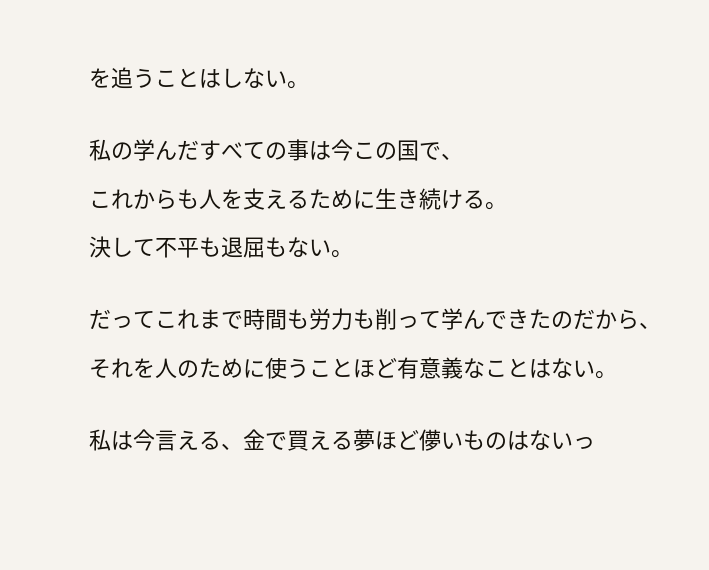を追うことはしない。


私の学んだすべての事は今この国で、

これからも人を支えるために生き続ける。

決して不平も退屈もない。


だってこれまで時間も労力も削って学んできたのだから、

それを人のために使うことほど有意義なことはない。


私は今言える、金で買える夢ほど儚いものはないっ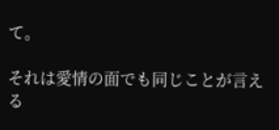て。

それは愛情の面でも同じことが言える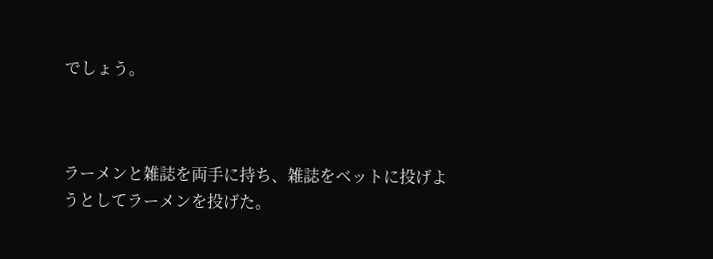でしょう。



ラーメンと雑誌を両手に持ち、雑誌をベットに投げようとしてラーメンを投げた。